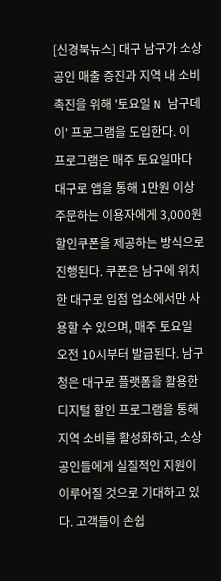[신경북뉴스] 대구 남구가 소상공인 매출 증진과 지역 내 소비 촉진을 위해 '토요일 N 남구데이' 프로그램을 도입한다. 이 프로그램은 매주 토요일마다 대구로 앱을 통해 1만원 이상 주문하는 이용자에게 3,000원 할인쿠폰을 제공하는 방식으로 진행된다. 쿠폰은 남구에 위치한 대구로 입점 업소에서만 사용할 수 있으며, 매주 토요일 오전 10시부터 발급된다. 남구청은 대구로 플랫폼을 활용한 디지털 할인 프로그램을 통해 지역 소비를 활성화하고, 소상공인들에게 실질적인 지원이 이루어질 것으로 기대하고 있다. 고객들이 손쉽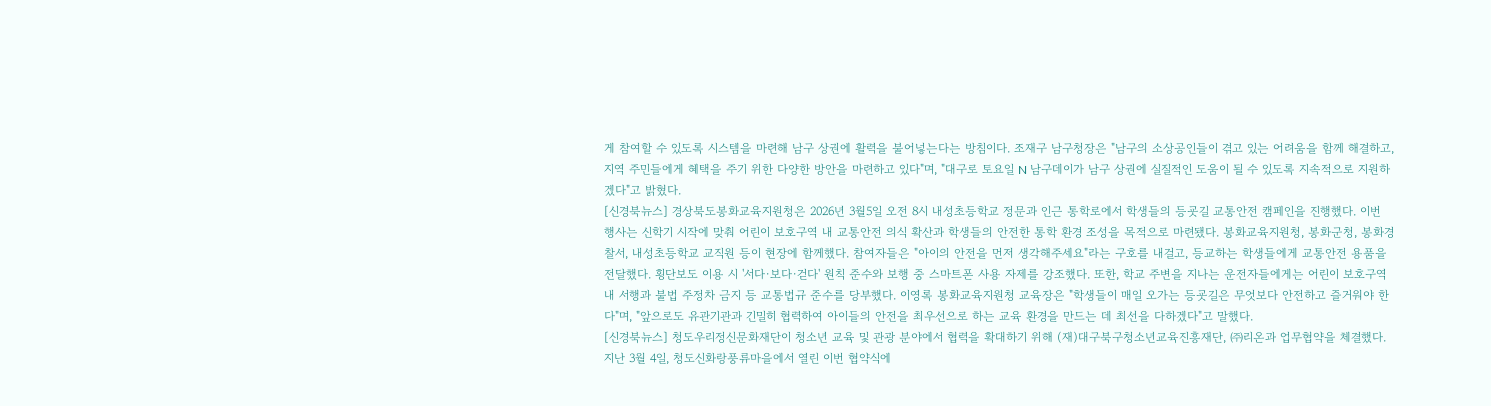게 참여할 수 있도록 시스템을 마련해 남구 상권에 활력을 불어넣는다는 방침이다. 조재구 남구청장은 "남구의 소상공인들이 겪고 있는 어려움을 함께 해결하고, 지역 주민들에게 혜택을 주기 위한 다양한 방안을 마련하고 있다"며, "대구로 토요일 N 남구데이가 남구 상권에 실질적인 도움이 될 수 있도록 지속적으로 지원하겠다"고 밝혔다.
[신경북뉴스] 경상북도봉화교육지원청은 2026년 3월5일 오전 8시 내성초등학교 정문과 인근 통학로에서 학생들의 등굣길 교통안전 캠페인을 진행했다. 이번 행사는 신학기 시작에 맞춰 어린이 보호구역 내 교통안전 의식 확산과 학생들의 안전한 통학 환경 조성을 목적으로 마련됐다. 봉화교육지원청, 봉화군청, 봉화경찰서, 내성초등학교 교직원 등이 현장에 함께했다. 참여자들은 "아이의 안전을 먼저 생각해주세요"라는 구호를 내걸고, 등교하는 학생들에게 교통안전 용품을 전달했다. 횡단보도 이용 시 '서다·보다·걷다' 원칙 준수와 보행 중 스마트폰 사용 자제를 강조했다. 또한, 학교 주변을 지나는 운전자들에게는 어린이 보호구역 내 서행과 불법 주정차 금지 등 교통법규 준수를 당부했다. 이영록 봉화교육지원청 교육장은 "학생들이 매일 오가는 등굣길은 무엇보다 안전하고 즐거워야 한다"며, "앞으로도 유관기관과 긴밀히 협력하여 아이들의 안전을 최우선으로 하는 교육 환경을 만드는 데 최선을 다하겠다"고 말했다.
[신경북뉴스] 청도우리정신문화재단이 청소년 교육 및 관광 분야에서 협력을 확대하기 위해 (재)대구북구청소년교육진흥재단, ㈜리온과 업무협약을 체결했다. 지난 3월 4일, 청도신화랑풍류마을에서 열린 이번 협약식에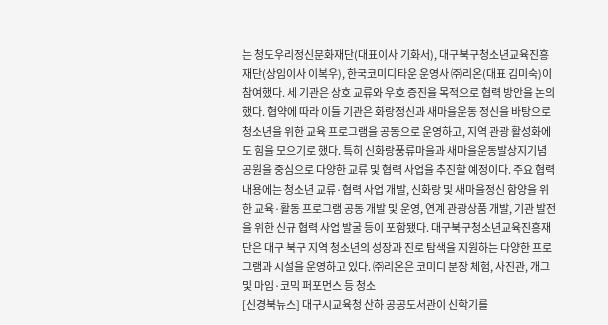는 청도우리정신문화재단(대표이사 기화서), 대구북구청소년교육진흥재단(상임이사 이복우), 한국코미디타운 운영사 ㈜리온(대표 김미숙)이 참여했다. 세 기관은 상호 교류와 우호 증진을 목적으로 협력 방안을 논의했다. 협약에 따라 이들 기관은 화랑정신과 새마을운동 정신을 바탕으로 청소년을 위한 교육 프로그램을 공동으로 운영하고, 지역 관광 활성화에도 힘을 모으기로 했다. 특히 신화랑풍류마을과 새마을운동발상지기념공원을 중심으로 다양한 교류 및 협력 사업을 추진할 예정이다. 주요 협력 내용에는 청소년 교류·협력 사업 개발, 신화랑 및 새마을정신 함양을 위한 교육·활동 프로그램 공동 개발 및 운영, 연계 관광상품 개발, 기관 발전을 위한 신규 협력 사업 발굴 등이 포함됐다. 대구북구청소년교육진흥재단은 대구 북구 지역 청소년의 성장과 진로 탐색을 지원하는 다양한 프로그램과 시설을 운영하고 있다. ㈜리온은 코미디 분장 체험, 사진관, 개그 및 마임·코믹 퍼포먼스 등 청소
[신경북뉴스] 대구시교육청 산하 공공도서관이 신학기를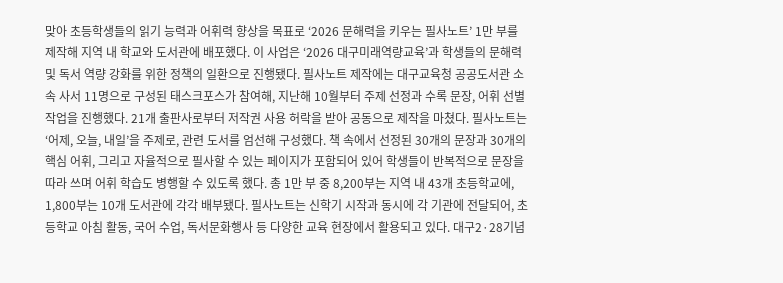맞아 초등학생들의 읽기 능력과 어휘력 향상을 목표로 ‘2026 문해력을 키우는 필사노트’ 1만 부를 제작해 지역 내 학교와 도서관에 배포했다. 이 사업은 ‘2026 대구미래역량교육’과 학생들의 문해력 및 독서 역량 강화를 위한 정책의 일환으로 진행됐다. 필사노트 제작에는 대구교육청 공공도서관 소속 사서 11명으로 구성된 태스크포스가 참여해, 지난해 10월부터 주제 선정과 수록 문장, 어휘 선별 작업을 진행했다. 21개 출판사로부터 저작권 사용 허락을 받아 공동으로 제작을 마쳤다. 필사노트는 ‘어제, 오늘, 내일’을 주제로, 관련 도서를 엄선해 구성했다. 책 속에서 선정된 30개의 문장과 30개의 핵심 어휘, 그리고 자율적으로 필사할 수 있는 페이지가 포함되어 있어 학생들이 반복적으로 문장을 따라 쓰며 어휘 학습도 병행할 수 있도록 했다. 총 1만 부 중 8,200부는 지역 내 43개 초등학교에, 1,800부는 10개 도서관에 각각 배부됐다. 필사노트는 신학기 시작과 동시에 각 기관에 전달되어, 초등학교 아침 활동, 국어 수업, 독서문화행사 등 다양한 교육 현장에서 활용되고 있다. 대구2·28기념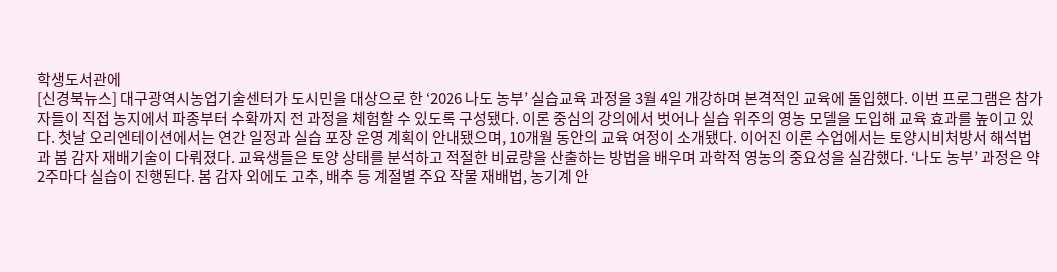학생도서관에
[신경북뉴스] 대구광역시농업기술센터가 도시민을 대상으로 한 ‘2026 나도 농부’ 실습교육 과정을 3월 4일 개강하며 본격적인 교육에 돌입했다. 이번 프로그램은 참가자들이 직접 농지에서 파종부터 수확까지 전 과정을 체험할 수 있도록 구성됐다. 이론 중심의 강의에서 벗어나 실습 위주의 영농 모델을 도입해 교육 효과를 높이고 있다. 첫날 오리엔테이션에서는 연간 일정과 실습 포장 운영 계획이 안내됐으며, 10개월 동안의 교육 여정이 소개됐다. 이어진 이론 수업에서는 토양시비처방서 해석법과 봄 감자 재배기술이 다뤄졌다. 교육생들은 토양 상태를 분석하고 적절한 비료량을 산출하는 방법을 배우며 과학적 영농의 중요성을 실감했다. ‘나도 농부’ 과정은 약 2주마다 실습이 진행된다. 봄 감자 외에도 고추, 배추 등 계절별 주요 작물 재배법, 농기계 안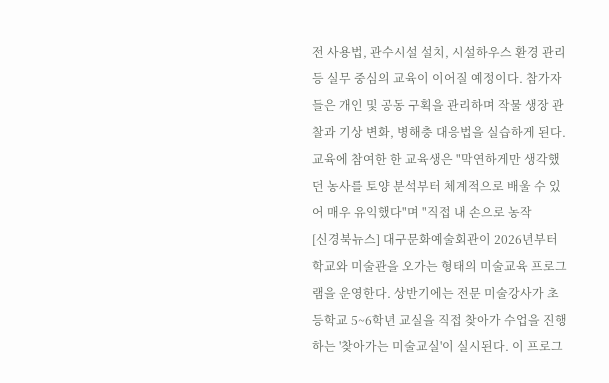전 사용법, 관수시설 설치, 시설하우스 환경 관리 등 실무 중심의 교육이 이어질 예정이다. 참가자들은 개인 및 공동 구획을 관리하며 작물 생장 관찰과 기상 변화, 병해충 대응법을 실습하게 된다. 교육에 참여한 한 교육생은 "막연하게만 생각했던 농사를 토양 분석부터 체계적으로 배울 수 있어 매우 유익했다"며 "직접 내 손으로 농작
[신경북뉴스] 대구문화예술회관이 2026년부터 학교와 미술관을 오가는 형태의 미술교육 프로그램을 운영한다. 상반기에는 전문 미술강사가 초등학교 5~6학년 교실을 직접 찾아가 수업을 진행하는 '찾아가는 미술교실'이 실시된다. 이 프로그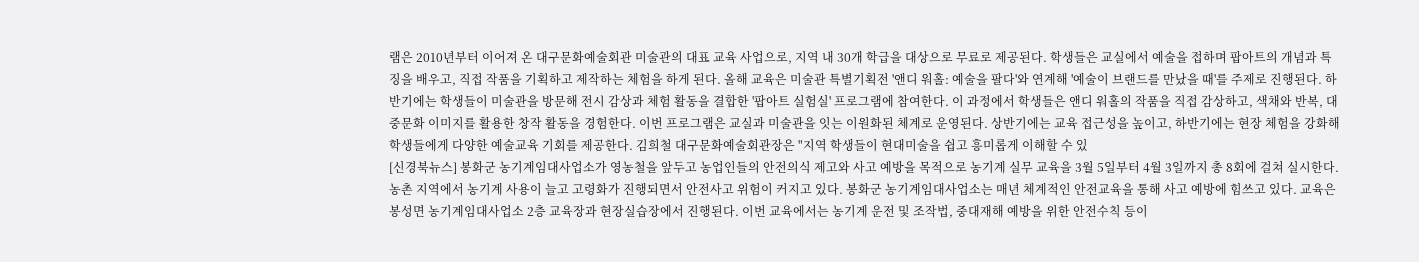램은 2010년부터 이어져 온 대구문화예술회관 미술관의 대표 교육 사업으로, 지역 내 30개 학급을 대상으로 무료로 제공된다. 학생들은 교실에서 예술을 접하며 팝아트의 개념과 특징을 배우고, 직접 작품을 기획하고 제작하는 체험을 하게 된다. 올해 교육은 미술관 특별기획전 '앤디 워홀: 예술을 팔다'와 연계해 '예술이 브랜드를 만났을 때'를 주제로 진행된다. 하반기에는 학생들이 미술관을 방문해 전시 감상과 체험 활동을 결합한 '팝아트 실험실' 프로그램에 참여한다. 이 과정에서 학생들은 앤디 워홀의 작품을 직접 감상하고, 색채와 반복, 대중문화 이미지를 활용한 창작 활동을 경험한다. 이번 프로그램은 교실과 미술관을 잇는 이원화된 체계로 운영된다. 상반기에는 교육 접근성을 높이고, 하반기에는 현장 체험을 강화해 학생들에게 다양한 예술교육 기회를 제공한다. 김희철 대구문화예술회관장은 "지역 학생들이 현대미술을 쉽고 흥미롭게 이해할 수 있
[신경북뉴스] 봉화군 농기계임대사업소가 영농철을 앞두고 농업인들의 안전의식 제고와 사고 예방을 목적으로 농기계 실무 교육을 3월 5일부터 4월 3일까지 총 8회에 걸쳐 실시한다. 농촌 지역에서 농기계 사용이 늘고 고령화가 진행되면서 안전사고 위험이 커지고 있다. 봉화군 농기계임대사업소는 매년 체계적인 안전교육을 통해 사고 예방에 힘쓰고 있다. 교육은 봉성면 농기계임대사업소 2층 교육장과 현장실습장에서 진행된다. 이번 교육에서는 농기계 운전 및 조작법, 중대재해 예방을 위한 안전수칙 등이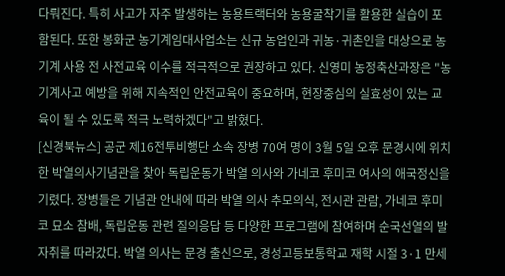다뤄진다. 특히 사고가 자주 발생하는 농용트랙터와 농용굴착기를 활용한 실습이 포함된다. 또한 봉화군 농기계임대사업소는 신규 농업인과 귀농·귀촌인을 대상으로 농기계 사용 전 사전교육 이수를 적극적으로 권장하고 있다. 신영미 농정축산과장은 "농기계사고 예방을 위해 지속적인 안전교육이 중요하며, 현장중심의 실효성이 있는 교육이 될 수 있도록 적극 노력하겠다"고 밝혔다.
[신경북뉴스] 공군 제16전투비행단 소속 장병 70여 명이 3월 5일 오후 문경시에 위치한 박열의사기념관을 찾아 독립운동가 박열 의사와 가네코 후미코 여사의 애국정신을 기렸다. 장병들은 기념관 안내에 따라 박열 의사 추모의식, 전시관 관람, 가네코 후미코 묘소 참배, 독립운동 관련 질의응답 등 다양한 프로그램에 참여하며 순국선열의 발자취를 따라갔다. 박열 의사는 문경 출신으로, 경성고등보통학교 재학 시절 3·1 만세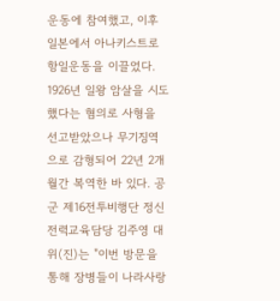운동에 참여했고, 이후 일본에서 아나키스트로 항일운동을 이끌었다. 1926년 일왕 암살을 시도했다는 혐의로 사형을 선고받았으나 무기징역으로 감형되어 22년 2개월간 복역한 바 있다. 공군 제16전투비행단 정신전력교육담당 김주영 대위(진)는 "이번 방문을 통해 장병들이 나라사랑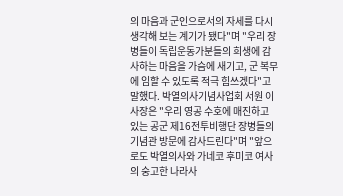의 마음과 군인으로서의 자세를 다시 생각해 보는 계기가 됐다"며 "우리 장병들이 독립운동가분들의 희생에 감사하는 마음을 가슴에 새기고, 군 복무에 임할 수 있도록 적극 힘쓰겠다"고 말했다. 박열의사기념사업회 서원 이사장은 "우리 영공 수호에 매진하고 있는 공군 제16전투비행단 장병들의 기념관 방문에 감사드린다"며 "앞으로도 박열의사와 가네코 후미코 여사의 숭고한 나라사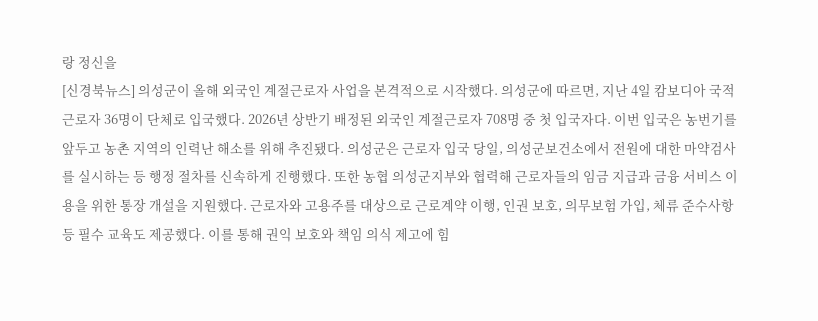랑 정신을
[신경북뉴스] 의성군이 올해 외국인 계절근로자 사업을 본격적으로 시작했다. 의성군에 따르면, 지난 4일 캄보디아 국적 근로자 36명이 단체로 입국했다. 2026년 상반기 배정된 외국인 계절근로자 708명 중 첫 입국자다. 이번 입국은 농번기를 앞두고 농촌 지역의 인력난 해소를 위해 추진됐다. 의성군은 근로자 입국 당일, 의성군보건소에서 전원에 대한 마약검사를 실시하는 등 행정 절차를 신속하게 진행했다. 또한 농협 의성군지부와 협력해 근로자들의 임금 지급과 금융 서비스 이용을 위한 통장 개설을 지원했다. 근로자와 고용주를 대상으로 근로계약 이행, 인권 보호, 의무보험 가입, 체류 준수사항 등 필수 교육도 제공했다. 이를 통해 권익 보호와 책임 의식 제고에 힘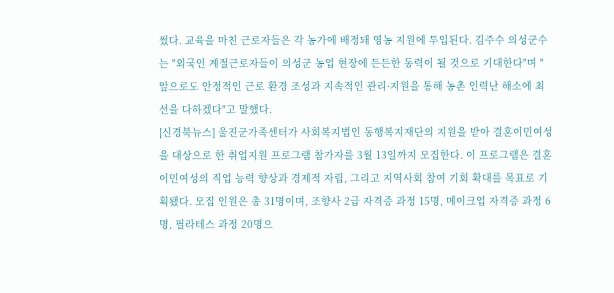썼다. 교육을 마친 근로자들은 각 농가에 배정돼 영농 지원에 투입된다. 김주수 의성군수는 "외국인 계절근로자들이 의성군 농업 현장에 든든한 동력이 될 것으로 기대한다"며 "앞으로도 안정적인 근로 환경 조성과 지속적인 관리·지원을 통해 농촌 인력난 해소에 최선을 다하겠다"고 말했다.
[신경북뉴스] 울진군가족센터가 사회복지법인 동행복지재단의 지원을 받아 결혼이민여성을 대상으로 한 취업지원 프로그램 참가자를 3월 13일까지 모집한다. 이 프로그램은 결혼이민여성의 직업 능력 향상과 경제적 자립, 그리고 지역사회 참여 기회 확대를 목표로 기획됐다. 모집 인원은 총 31명이며, 조향사 2급 자격증 과정 15명, 메이크업 자격증 과정 6명, 필라테스 과정 20명으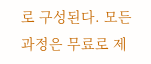로 구성된다. 모든 과정은 무료로 제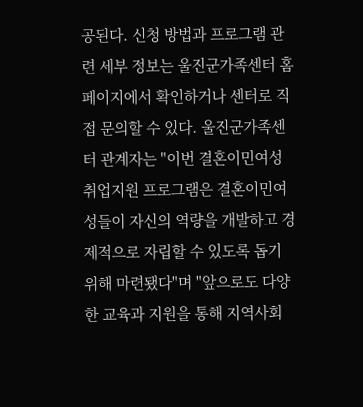공된다. 신청 방법과 프로그램 관련 세부 정보는 울진군가족센터 홈페이지에서 확인하거나 센터로 직접 문의할 수 있다. 울진군가족센터 관계자는 "이번 결혼이민여성 취업지원 프로그램은 결혼이민여성들이 자신의 역량을 개발하고 경제적으로 자립할 수 있도록 돕기 위해 마련됐다"며 "앞으로도 다양한 교육과 지원을 통해 지역사회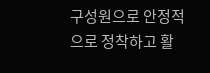구성원으로 안정적으로 정착하고 활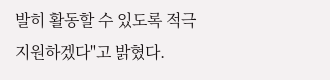발히 활동할 수 있도록 적극 지원하겠다"고 밝혔다.